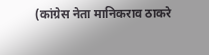(कांग्रेस नेता मानिकराव ठाकरे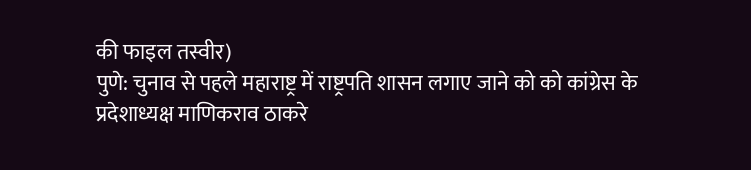की फाइल तस्वीर)
पुणे: चुनाव से पहले महाराष्ट्र में राष्ट्रपति शासन लगाए जाने को को कांग्रेस के प्रदेशाध्यक्ष माणिकराव ठाकरे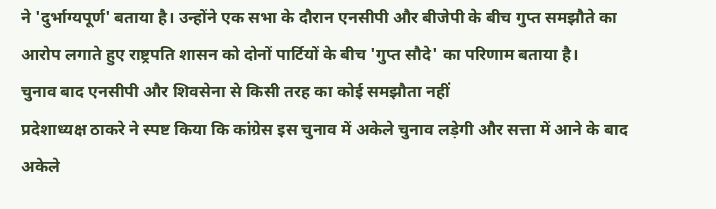ने 'दुर्भाग्यपूर्ण' बताया है। उन्होंने एक सभा के दौरान एनसीपी और बीजेपी के बीच गुप्त समझौते का आरोप लगाते हुए राष्ट्रपति शासन को दोनों पार्टियों के बीच 'गुप्त सौदे' का परिणाम बताया है।
चुनाव बाद एनसीपी और शिवसेना से किसी तरह का कोई समझौता नहीं
प्रदेशाध्यक्ष ठाकरे ने स्पष्ट किया कि कांग्रेस इस चुनाव में अकेले चुनाव लड़ेगी और सत्ता में आने के बाद अकेले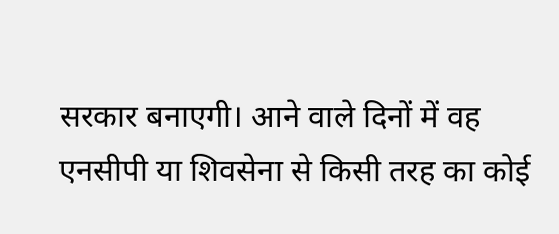सरकार बनाएगी। आने वाले दिनों में वह एनसीपी या शिवसेना से किसी तरह का कोई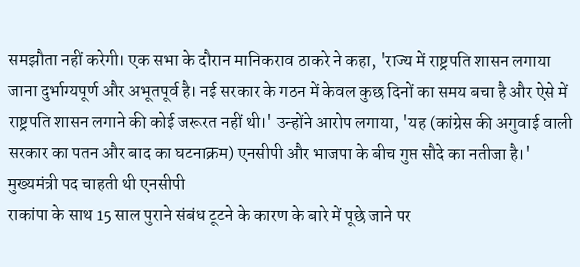समझौता नहीं करेगी। एक सभा के दौरान मानिकराव ठाकरे ने कहा, 'राज्य में राष्ट्रपति शासन लगाया जाना दुर्भाग्यपूर्ण और अभूतपूर्व है। नई सरकार के गठन में केवल कुछ दिनों का समय बचा है और ऐसे में राष्ट्रपति शासन लगाने की कोई जरूरत नहीं थी।' उन्होंने आरोप लगाया, 'यह (कांग्रेस की अगुवाई वाली सरकार का पतन और बाद का घटनाक्रम) एनसीपी और भाजपा के बीच गुप्त सौदे का नतीजा है।'
मुख्यमंत्री पद चाहती थी एनसीपी
राकांपा के साथ 15 साल पुराने संबंध टूटने के कारण के बारे में पूछे जाने पर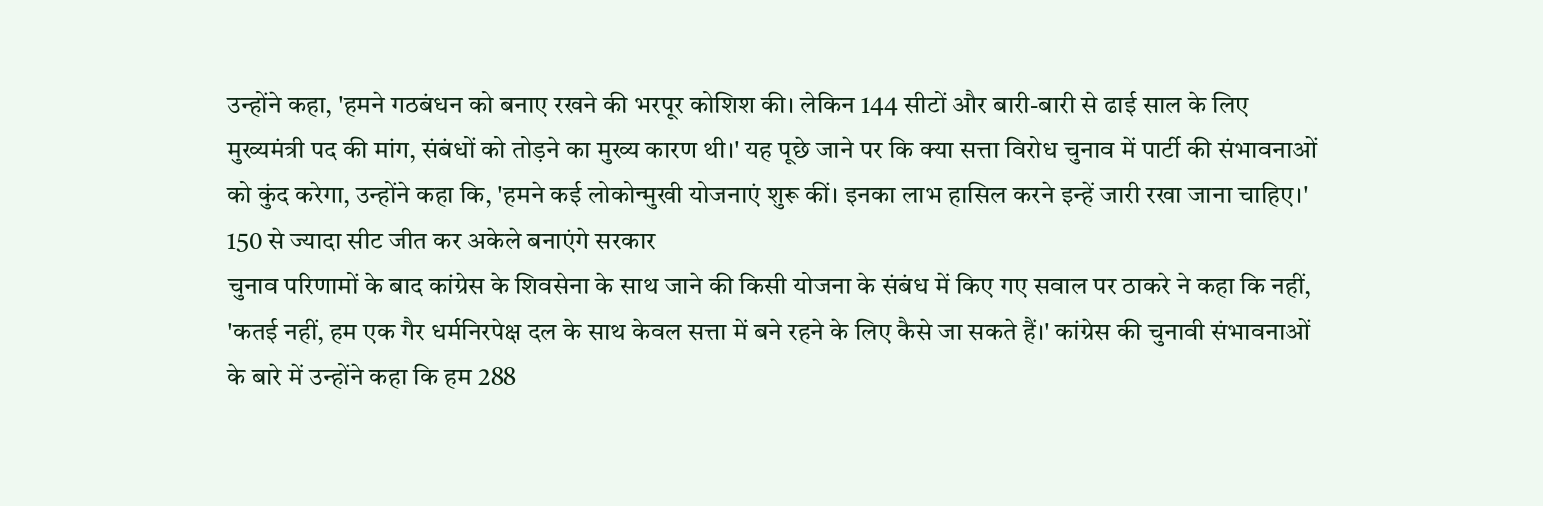उन्होंने कहा, 'हमने गठबंधन को बनाए रखने की भरपूर कोशिश की। लेकिन 144 सीटों और बारी-बारी से ढाई साल के लिए मुख्यमंत्री पद की मांग, संबंधों को तोड़ने का मुख्य कारण थी।' यह पूछे जाने पर कि क्या सत्ता विरोध चुनाव में पार्टी की संभावनाओं को कुंद करेगा, उन्होंने कहा कि, 'हमने कई लोकोन्मुखी योजनाएं शुरू कीं। इनका लाभ हासिल करने इन्हें जारी रखा जाना चाहिए।'
150 से ज्यादा सीट जीत कर अकेले बनाएंगे सरकार
चुनाव परिणामों के बाद कांग्रेस के शिवसेना के साथ जाने की किसी योजना के संबंध में किए गए सवाल पर ठाकरे ने कहा कि नहीं, 'कतई नहीं, हम एक गैर धर्मनिरपेक्ष दल के साथ केवल सत्ता में बने रहने के लिए कैसे जा सकते हैं।' कांग्रेस की चुनावी संभावनाओं के बारे में उन्होंने कहा कि हम 288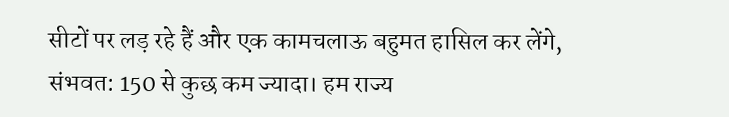सीटों पर लड़ रहे हैं और एक कामचलाऊ बहुमत हासिल कर लेंगे, संभवत: 150 से कुछ कम ज्यादा। हम राज्य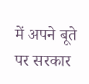में अपने बूते पर सरकार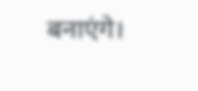बनाएंगे।